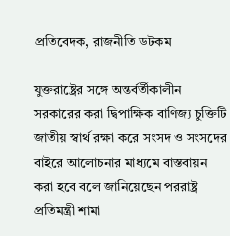প্রতিবেদক, রাজনীতি ডটকম

যুক্তরাষ্ট্রের সঙ্গে অন্তর্বর্তীকালীন সরকারের করা দ্বিপাক্ষিক বাণিজ্য চুক্তিটি জাতীয় স্বার্থ রক্ষা করে সংসদ ও সংসদের বাইরে আলোচনার মাধ্যমে বাস্তবায়ন করা হবে বলে জানিয়েছেন পররাষ্ট্র প্রতিমন্ত্রী শামা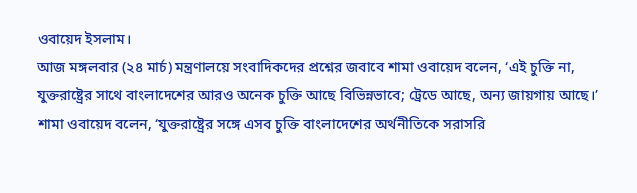ওবায়েদ ইসলাম।
আজ মঙ্গলবার (২৪ মার্চ) মন্ত্রণালয়ে সংবাদিকদের প্রশ্নের জবাবে শামা ওবায়েদ বলেন, ‘এই চুক্তি না, যুক্তরাষ্ট্রের সাথে বাংলাদেশের আরও অনেক চুক্তি আছে বিভিন্নভাবে; ট্রেডে আছে, অন্য জায়গায় আছে।’
শামা ওবায়েদ বলেন, ‘যুক্তরাষ্ট্রের সঙ্গে এসব চুক্তি বাংলাদেশের অর্থনীতিকে সরাসরি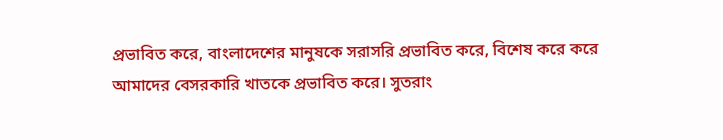প্রভাবিত করে, বাংলাদেশের মানুষকে সরাসরি প্রভাবিত করে, বিশেষ করে করে আমাদের বেসরকারি খাতকে প্রভাবিত করে। সুতরাং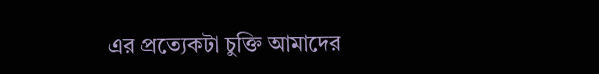এর প্রত্যেকটা চুক্তি আমাদের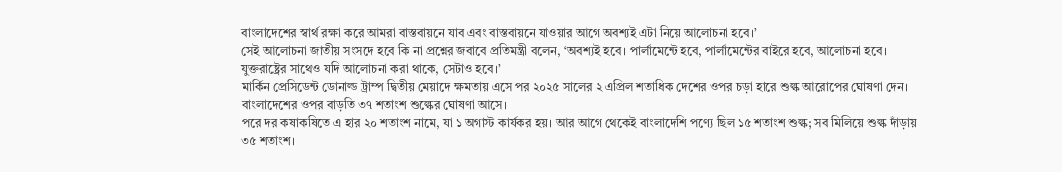বাংলাদেশের স্বার্থ রক্ষা করে আমরা বাস্তবায়নে যাব এবং বাস্তবায়নে যাওয়ার আগে অবশ্যই এটা নিয়ে আলোচনা হবে।’
সেই আলোচনা জাতীয় সংসদে হবে কি না প্রশ্নের জবাবে প্রতিমন্ত্রী বলেন, ‘অবশ্যই হবে। পার্লামেন্টে হবে, পার্লামেন্টের বাইরে হবে, আলোচনা হবে। যুক্তরাষ্ট্রের সাথেও যদি আলোচনা করা থাকে, সেটাও হবে।’
মার্কিন প্রেসিডেন্ট ডোনাল্ড ট্রাম্প দ্বিতীয় মেয়াদে ক্ষমতায় এসে পর ২০২৫ সালের ২ এপ্রিল শতাধিক দেশের ওপর চড়া হারে শুল্ক আরোপের ঘোষণা দেন। বাংলাদেশের ওপর বাড়তি ৩৭ শতাংশ শুল্কের ঘোষণা আসে।
পরে দর কষাকষিতে এ হার ২০ শতাংশ নামে, যা ১ অগাস্ট কার্যকর হয়। আর আগে থেকেই বাংলাদেশি পণ্যে ছিল ১৫ শতাংশ শুল্ক; সব মিলিয়ে শুল্ক দাঁড়ায় ৩৫ শতাংশ।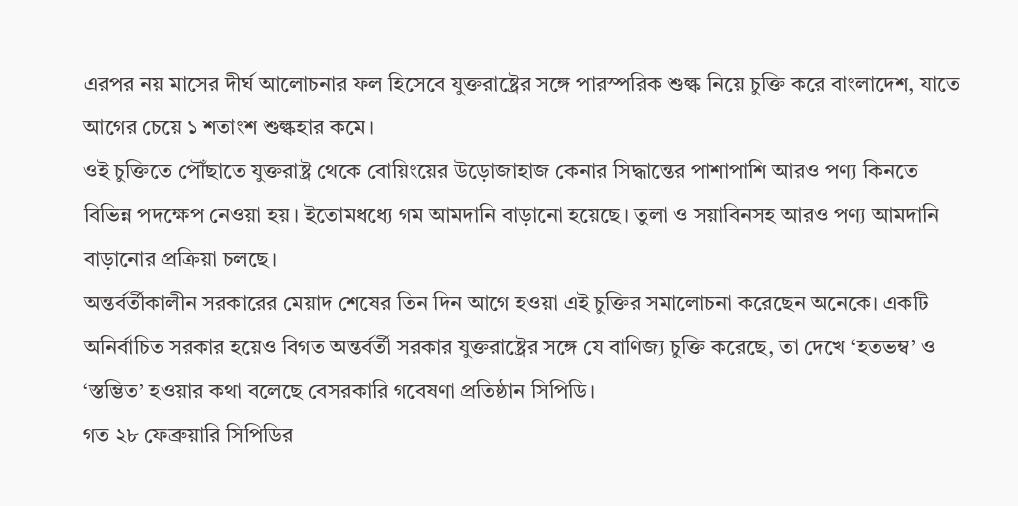এরপর নয় মাসের দীর্ঘ আলোচনার ফল হিসেবে যুক্তরাষ্ট্রের সঙ্গে পারস্পরিক শুল্ক নিয়ে চুক্তি করে বাংলাদেশ, যাতে আগের চেয়ে ১ শতাংশ শুল্কহার কমে।
ওই চুক্তিতে পৌঁছাতে যুক্তরাষ্ট্র থেকে বোয়িংয়ের উড়োজাহাজ কেনার সিদ্ধান্তের পাশাপাশি আরও পণ্য কিনতে বিভিন্ন পদক্ষেপ নেওয়া হয়। ইতোমধধ্যে গম আমদানি বাড়ানো হয়েছে। তুলা ও সয়াবিনসহ আরও পণ্য আমদানি বাড়ানোর প্রক্রিয়া চলছে।
অন্তর্বর্তীকালীন সরকারের মেয়াদ শেষের তিন দিন আগে হওয়া এই চুক্তির সমালোচনা করেছেন অনেকে। একটি অনির্বাচিত সরকার হয়েও বিগত অন্তর্বর্তী সরকার যুক্তরাষ্ট্রের সঙ্গে যে বাণিজ্য চুক্তি করেছে, তা দেখে ‘হতভম্ব’ ও ‘স্তম্ভিত’ হওয়ার কথা বলেছে বেসরকারি গবেষণা প্রতিষ্ঠান সিপিডি।
গত ২৮ ফেব্রুয়ারি সিপিডির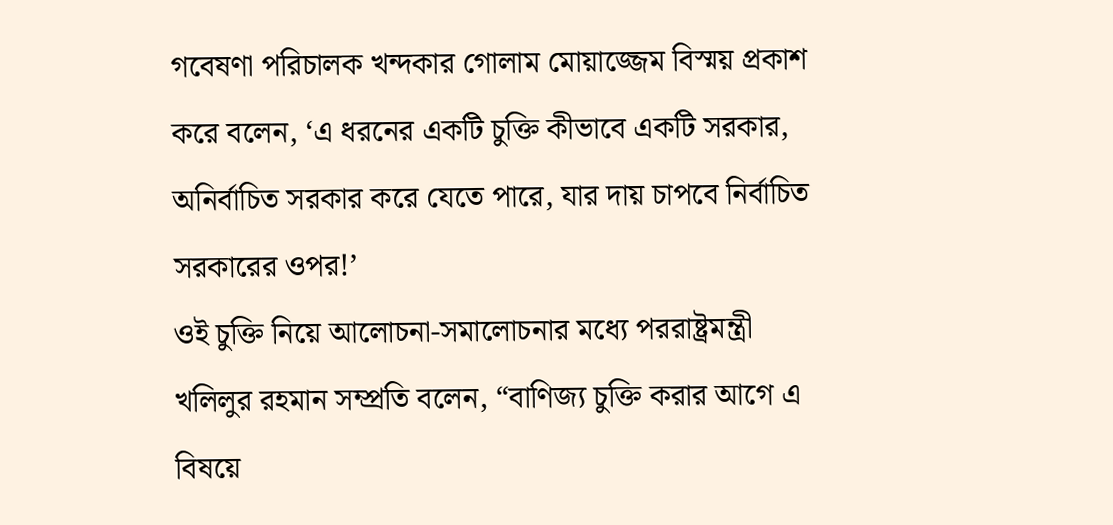গবেষণা পরিচালক খন্দকার গোলাম মোয়াজ্জেম বিস্ময় প্রকাশ করে বলেন, ‘এ ধরনের একটি চুক্তি কীভাবে একটি সরকার, অনির্বাচিত সরকার করে যেতে পারে, যার দায় চাপবে নির্বাচিত সরকারের ওপর!’
ওই চুক্তি নিয়ে আলোচনা-সমালোচনার মধ্যে পররাষ্ট্রমন্ত্রী খলিলুর রহমান সম্প্রতি বলেন, “বাণিজ্য চুক্তি করার আগে এ বিষয়ে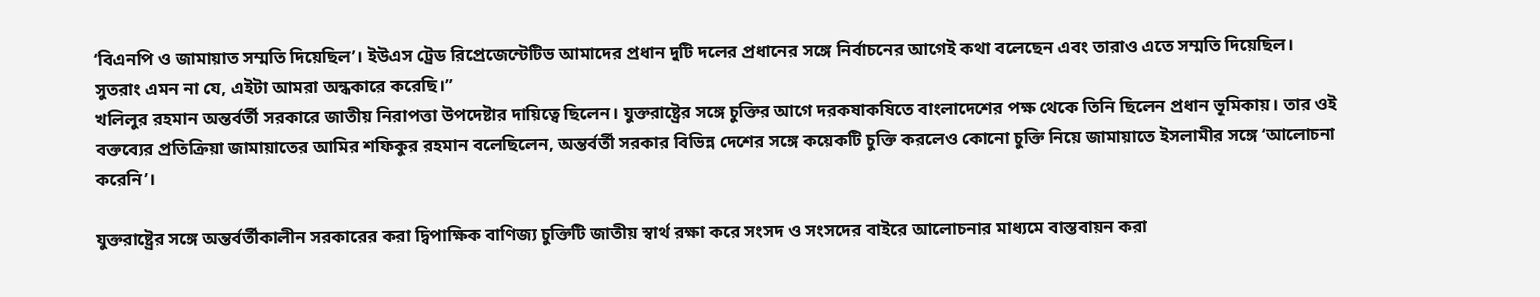‘বিএনপি ও জামায়াত সম্মতি দিয়েছিল’। ইউএস ট্রেড রিপ্রেজেন্টেটিভ আমাদের প্রধান দুটি দলের প্রধানের সঙ্গে নির্বাচনের আগেই কথা বলেছেন এবং তারাও এতে সম্মতি দিয়েছিল। সুতরাং এমন না যে, এইটা আমরা অন্ধকারে করেছি।”
খলিলুর রহমান অন্তর্বর্তী সরকারে জাতীয় নিরাপত্তা উপদেষ্টার দায়িত্বে ছিলেন। যুক্তরাষ্ট্রের সঙ্গে চুক্তির আগে দরকষাকষিতে বাংলাদেশের পক্ষ থেকে তিনি ছিলেন প্রধান ভূমিকায়। তার ওই বক্তব্যের প্রতিক্রিয়া জামায়াতের আমির শফিকুর রহমান বলেছিলেন, অন্তর্বর্তী সরকার বিভিন্ন দেশের সঙ্গে কয়েকটি চুক্তি করলেও কোনো চুক্তি নিয়ে জামায়াতে ইসলামীর সঙ্গে ‘আলোচনা করেনি’।

যুক্তরাষ্ট্রের সঙ্গে অন্তর্বর্তীকালীন সরকারের করা দ্বিপাক্ষিক বাণিজ্য চুক্তিটি জাতীয় স্বার্থ রক্ষা করে সংসদ ও সংসদের বাইরে আলোচনার মাধ্যমে বাস্তবায়ন করা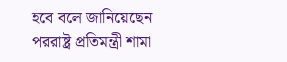হবে বলে জানিয়েছেন পররাষ্ট্র প্রতিমন্ত্রী শামা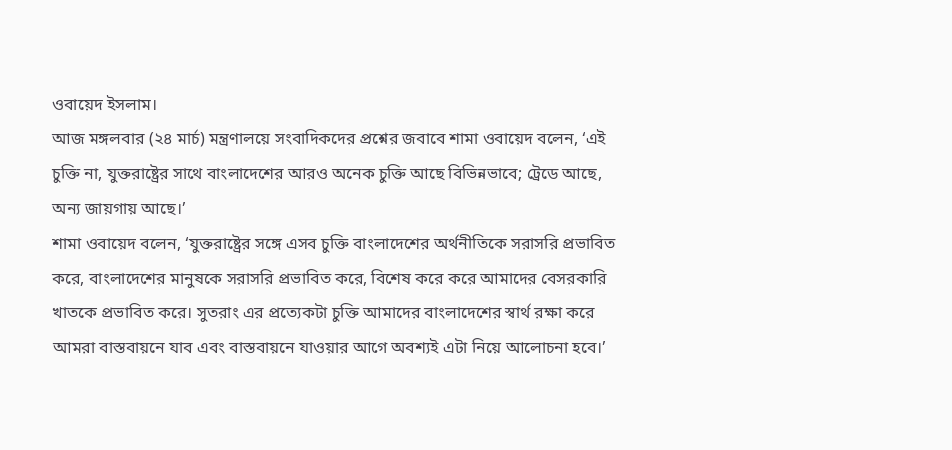ওবায়েদ ইসলাম।
আজ মঙ্গলবার (২৪ মার্চ) মন্ত্রণালয়ে সংবাদিকদের প্রশ্নের জবাবে শামা ওবায়েদ বলেন, ‘এই চুক্তি না, যুক্তরাষ্ট্রের সাথে বাংলাদেশের আরও অনেক চুক্তি আছে বিভিন্নভাবে; ট্রেডে আছে, অন্য জায়গায় আছে।’
শামা ওবায়েদ বলেন, ‘যুক্তরাষ্ট্রের সঙ্গে এসব চুক্তি বাংলাদেশের অর্থনীতিকে সরাসরি প্রভাবিত করে, বাংলাদেশের মানুষকে সরাসরি প্রভাবিত করে, বিশেষ করে করে আমাদের বেসরকারি খাতকে প্রভাবিত করে। সুতরাং এর প্রত্যেকটা চুক্তি আমাদের বাংলাদেশের স্বার্থ রক্ষা করে আমরা বাস্তবায়নে যাব এবং বাস্তবায়নে যাওয়ার আগে অবশ্যই এটা নিয়ে আলোচনা হবে।’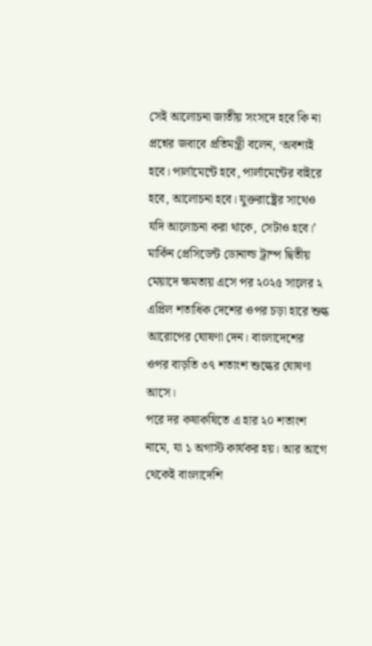সেই আলোচনা জাতীয় সংসদে হবে কি না প্রশ্নের জবাবে প্রতিমন্ত্রী বলেন, ‘অবশ্যই হবে। পার্লামেন্টে হবে, পার্লামেন্টের বাইরে হবে, আলোচনা হবে। যুক্তরাষ্ট্রের সাথেও যদি আলোচনা করা থাকে, সেটাও হবে।’
মার্কিন প্রেসিডেন্ট ডোনাল্ড ট্রাম্প দ্বিতীয় মেয়াদে ক্ষমতায় এসে পর ২০২৫ সালের ২ এপ্রিল শতাধিক দেশের ওপর চড়া হারে শুল্ক আরোপের ঘোষণা দেন। বাংলাদেশের ওপর বাড়তি ৩৭ শতাংশ শুল্কের ঘোষণা আসে।
পরে দর কষাকষিতে এ হার ২০ শতাংশ নামে, যা ১ অগাস্ট কার্যকর হয়। আর আগে থেকেই বাংলাদেশি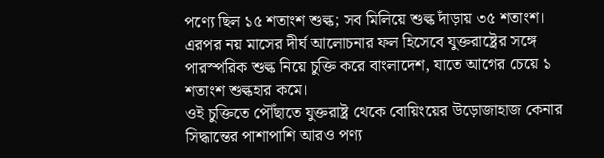পণ্যে ছিল ১৫ শতাংশ শুল্ক; সব মিলিয়ে শুল্ক দাঁড়ায় ৩৫ শতাংশ।
এরপর নয় মাসের দীর্ঘ আলোচনার ফল হিসেবে যুক্তরাষ্ট্রের সঙ্গে পারস্পরিক শুল্ক নিয়ে চুক্তি করে বাংলাদেশ, যাতে আগের চেয়ে ১ শতাংশ শুল্কহার কমে।
ওই চুক্তিতে পৌঁছাতে যুক্তরাষ্ট্র থেকে বোয়িংয়ের উড়োজাহাজ কেনার সিদ্ধান্তের পাশাপাশি আরও পণ্য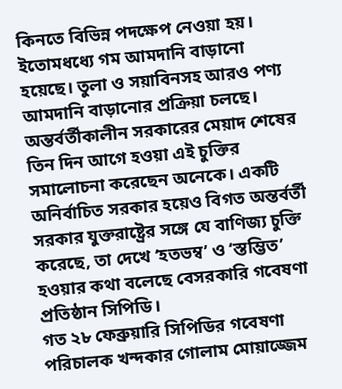কিনতে বিভিন্ন পদক্ষেপ নেওয়া হয়। ইতোমধধ্যে গম আমদানি বাড়ানো হয়েছে। তুলা ও সয়াবিনসহ আরও পণ্য আমদানি বাড়ানোর প্রক্রিয়া চলছে।
অন্তর্বর্তীকালীন সরকারের মেয়াদ শেষের তিন দিন আগে হওয়া এই চুক্তির সমালোচনা করেছেন অনেকে। একটি অনির্বাচিত সরকার হয়েও বিগত অন্তর্বর্তী সরকার যুক্তরাষ্ট্রের সঙ্গে যে বাণিজ্য চুক্তি করেছে, তা দেখে ‘হতভম্ব’ ও ‘স্তম্ভিত’ হওয়ার কথা বলেছে বেসরকারি গবেষণা প্রতিষ্ঠান সিপিডি।
গত ২৮ ফেব্রুয়ারি সিপিডির গবেষণা পরিচালক খন্দকার গোলাম মোয়াজ্জেম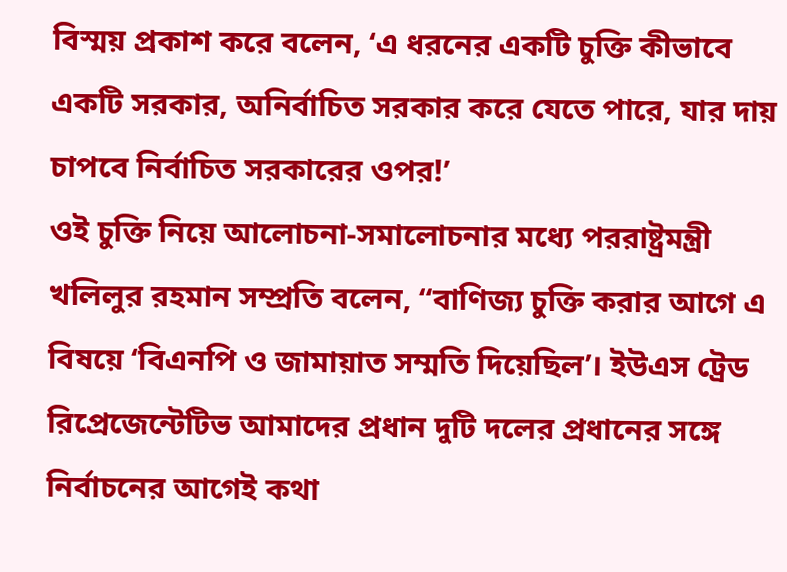বিস্ময় প্রকাশ করে বলেন, ‘এ ধরনের একটি চুক্তি কীভাবে একটি সরকার, অনির্বাচিত সরকার করে যেতে পারে, যার দায় চাপবে নির্বাচিত সরকারের ওপর!’
ওই চুক্তি নিয়ে আলোচনা-সমালোচনার মধ্যে পররাষ্ট্রমন্ত্রী খলিলুর রহমান সম্প্রতি বলেন, “বাণিজ্য চুক্তি করার আগে এ বিষয়ে ‘বিএনপি ও জামায়াত সম্মতি দিয়েছিল’। ইউএস ট্রেড রিপ্রেজেন্টেটিভ আমাদের প্রধান দুটি দলের প্রধানের সঙ্গে নির্বাচনের আগেই কথা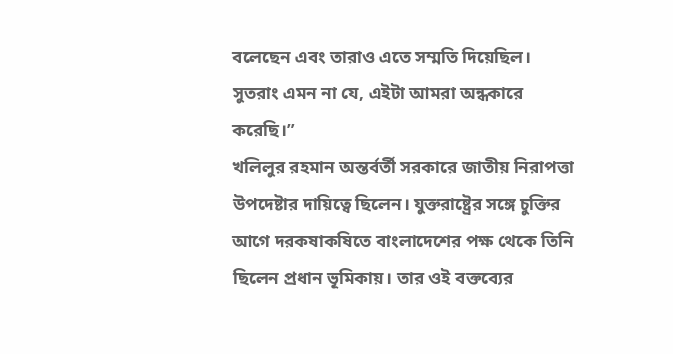বলেছেন এবং তারাও এতে সম্মতি দিয়েছিল। সুতরাং এমন না যে, এইটা আমরা অন্ধকারে করেছি।”
খলিলুর রহমান অন্তর্বর্তী সরকারে জাতীয় নিরাপত্তা উপদেষ্টার দায়িত্বে ছিলেন। যুক্তরাষ্ট্রের সঙ্গে চুক্তির আগে দরকষাকষিতে বাংলাদেশের পক্ষ থেকে তিনি ছিলেন প্রধান ভূমিকায়। তার ওই বক্তব্যের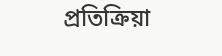প্রতিক্রিয়া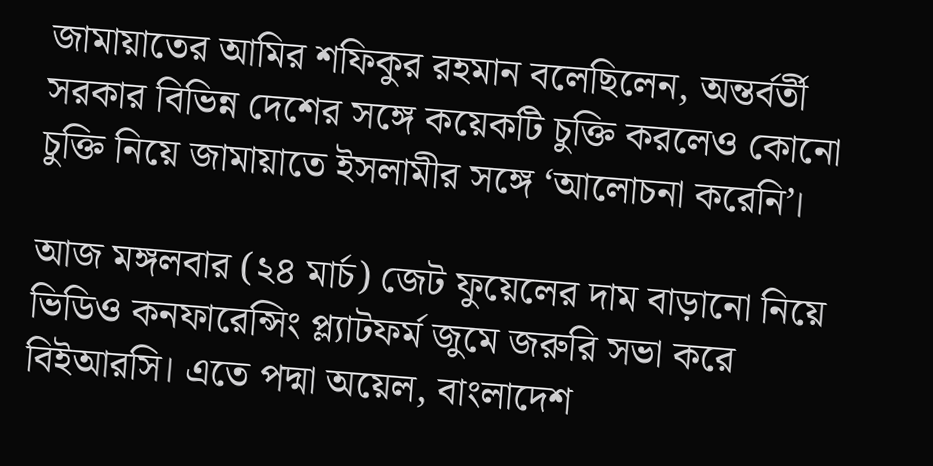জামায়াতের আমির শফিকুর রহমান বলেছিলেন, অন্তর্বর্তী সরকার বিভিন্ন দেশের সঙ্গে কয়েকটি চুক্তি করলেও কোনো চুক্তি নিয়ে জামায়াতে ইসলামীর সঙ্গে ‘আলোচনা করেনি’।

আজ মঙ্গলবার (২৪ মার্চ) জেট ফুয়েলের দাম বাড়ানো নিয়ে ভিডিও কনফারেন্সিং প্ল্যাটফর্ম জুমে জরুরি সভা করে বিইআরসি। এতে পদ্মা অয়েল, বাংলাদেশ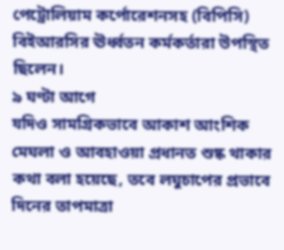পেট্রোলিয়াম কর্পোরেশনসহ (বিপিসি) বিইআরসির ঊর্ধ্বতন কর্মকর্তারা উপস্থিত ছিলেন।
৯ ঘণ্টা আগে
যদিও সামগ্রিকভাবে আকাশ আংশিক মেঘলা ও আবহাওয়া প্রধানত শুষ্ক থাকার কথা বলা হয়েছে, তবে লঘুচাপের প্রভাবে দিনের তাপমাত্রা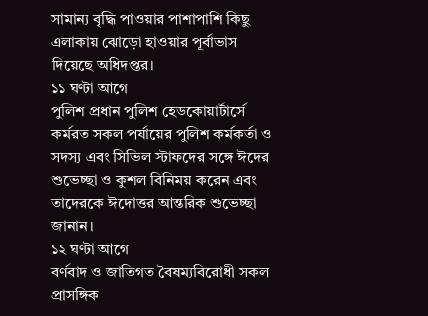সামান্য বৃদ্ধি পাওয়ার পাশাপাশি কিছু এলাকায় ঝোড়ো হাওয়ার পূর্বাভাস দিয়েছে অধিদপ্তর।
১১ ঘণ্টা আগে
পুলিশ প্রধান পুলিশ হেডকোয়ার্টার্সে কর্মরত সকল পর্যায়ের পুলিশ কর্মকর্তা ও সদস্য এবং সিভিল স্টাফদের সঙ্গে ঈদের শুভেচ্ছা ও কুশল বিনিময় করেন এবং তাদেরকে ঈদোত্তর আন্তরিক শুভেচ্ছা জানান।
১২ ঘণ্টা আগে
বর্ণবাদ ও জাতিগত বৈষম্যবিরোধী সকল প্রাসঙ্গিক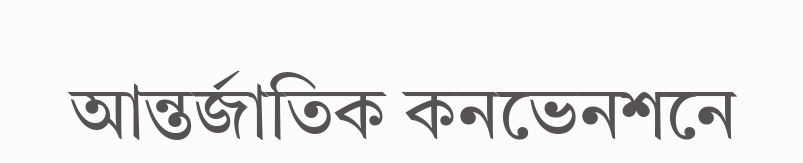আন্তর্জাতিক কনভেনশনে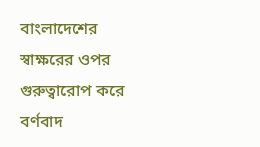বাংলাদেশের স্বাক্ষরের ওপর গুরুত্বারোপ করে বর্ণবাদ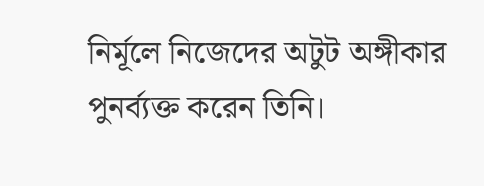নির্মূলে নিজেদের অটুট অঙ্গীকার পুনর্ব্যক্ত করেন তিনি।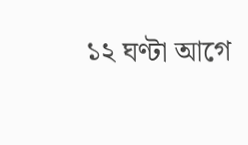১২ ঘণ্টা আগে